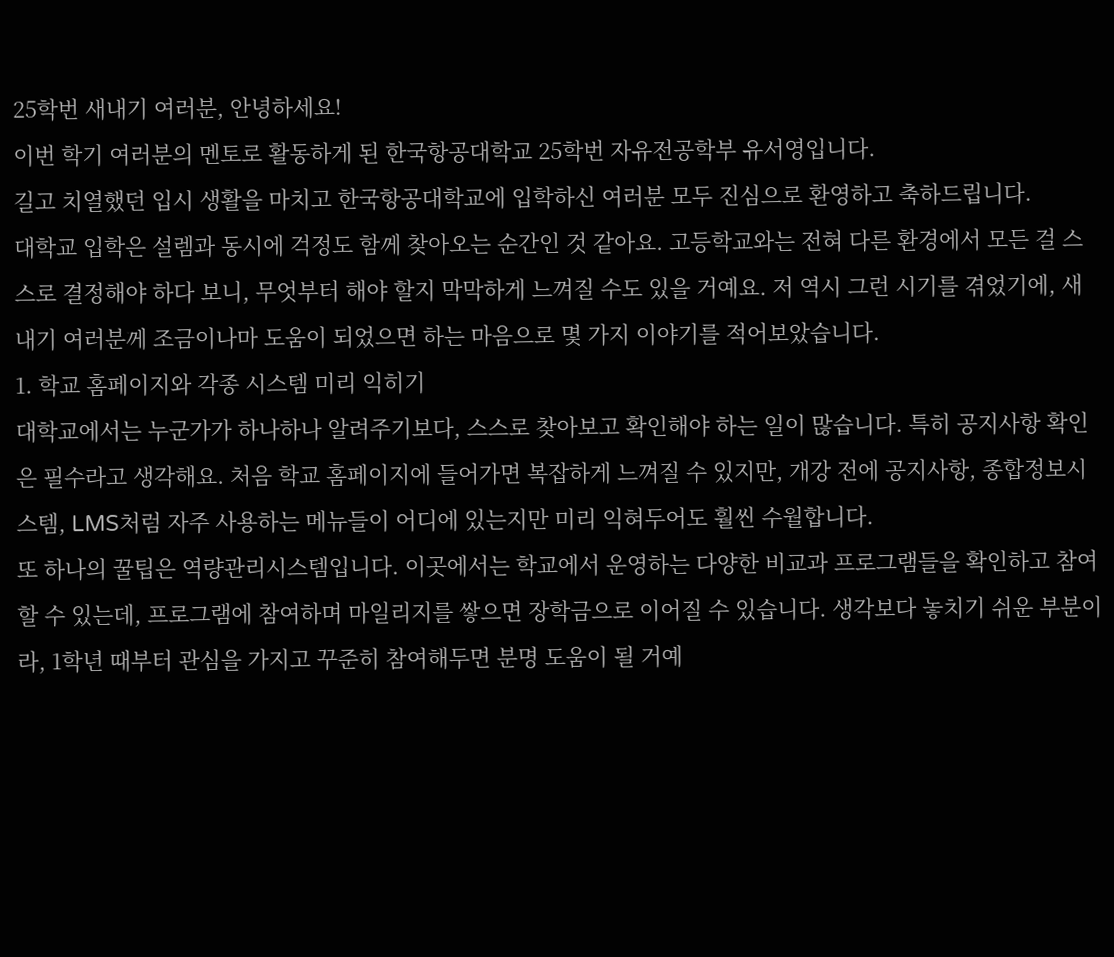25학번 새내기 여러분, 안녕하세요!
이번 학기 여러분의 멘토로 활동하게 된 한국항공대학교 25학번 자유전공학부 유서영입니다.
길고 치열했던 입시 생활을 마치고 한국항공대학교에 입학하신 여러분 모두 진심으로 환영하고 축하드립니다.
대학교 입학은 설렘과 동시에 걱정도 함께 찾아오는 순간인 것 같아요. 고등학교와는 전혀 다른 환경에서 모든 걸 스스로 결정해야 하다 보니, 무엇부터 해야 할지 막막하게 느껴질 수도 있을 거예요. 저 역시 그런 시기를 겪었기에, 새내기 여러분께 조금이나마 도움이 되었으면 하는 마음으로 몇 가지 이야기를 적어보았습니다.
1. 학교 홈페이지와 각종 시스템 미리 익히기
대학교에서는 누군가가 하나하나 알려주기보다, 스스로 찾아보고 확인해야 하는 일이 많습니다. 특히 공지사항 확인은 필수라고 생각해요. 처음 학교 홈페이지에 들어가면 복잡하게 느껴질 수 있지만, 개강 전에 공지사항, 종합정보시스템, LMS처럼 자주 사용하는 메뉴들이 어디에 있는지만 미리 익혀두어도 훨씬 수월합니다.
또 하나의 꿀팁은 역량관리시스템입니다. 이곳에서는 학교에서 운영하는 다양한 비교과 프로그램들을 확인하고 참여할 수 있는데, 프로그램에 참여하며 마일리지를 쌓으면 장학금으로 이어질 수 있습니다. 생각보다 놓치기 쉬운 부분이라, 1학년 때부터 관심을 가지고 꾸준히 참여해두면 분명 도움이 될 거예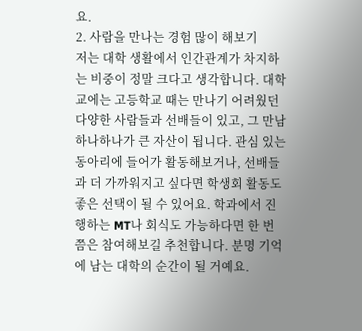요.
2. 사람을 만나는 경험 많이 해보기
저는 대학 생활에서 인간관계가 차지하는 비중이 정말 크다고 생각합니다. 대학교에는 고등학교 때는 만나기 어려웠던 다양한 사람들과 선배들이 있고, 그 만남 하나하나가 큰 자산이 됩니다. 관심 있는 동아리에 들어가 활동해보거나, 선배들과 더 가까워지고 싶다면 학생회 활동도 좋은 선택이 될 수 있어요. 학과에서 진행하는 MT나 회식도 가능하다면 한 번쯤은 참여해보길 추천합니다. 분명 기억에 남는 대학의 순간이 될 거예요.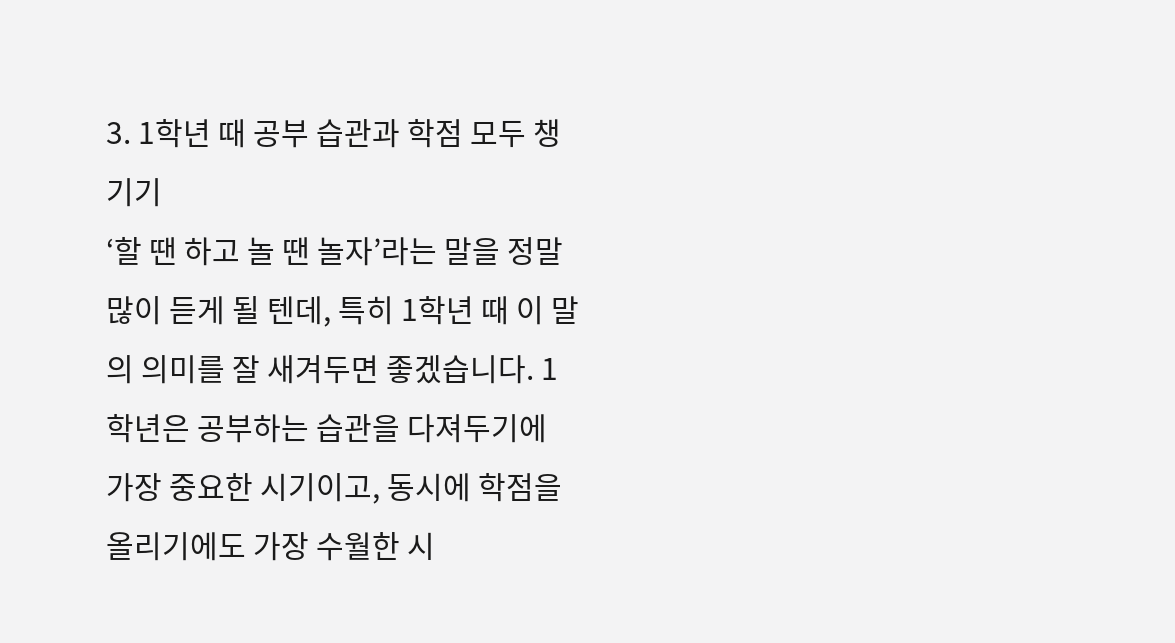3. 1학년 때 공부 습관과 학점 모두 챙기기
‘할 땐 하고 놀 땐 놀자’라는 말을 정말 많이 듣게 될 텐데, 특히 1학년 때 이 말의 의미를 잘 새겨두면 좋겠습니다. 1학년은 공부하는 습관을 다져두기에 가장 중요한 시기이고, 동시에 학점을 올리기에도 가장 수월한 시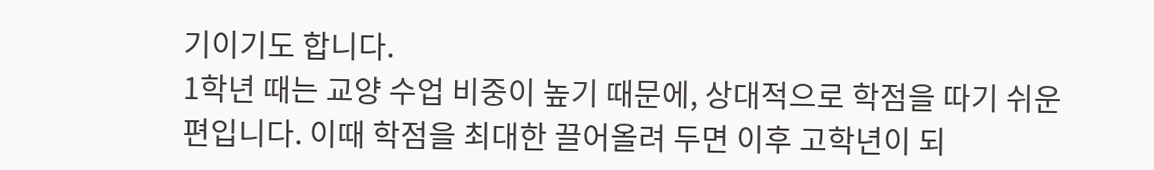기이기도 합니다.
1학년 때는 교양 수업 비중이 높기 때문에, 상대적으로 학점을 따기 쉬운 편입니다. 이때 학점을 최대한 끌어올려 두면 이후 고학년이 되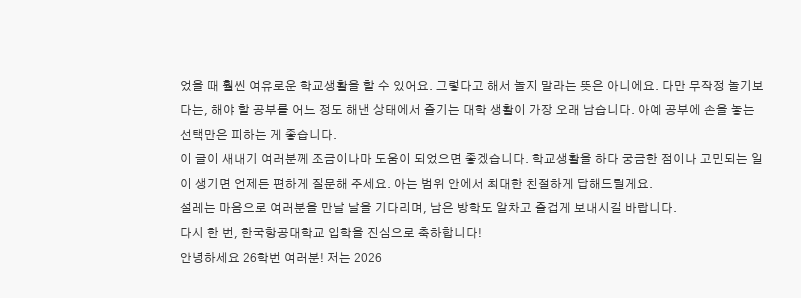었을 때 훨씬 여유로운 학교생활을 할 수 있어요. 그렇다고 해서 놀지 말라는 뜻은 아니에요. 다만 무작정 놀기보다는, 해야 할 공부를 어느 정도 해낸 상태에서 즐기는 대학 생활이 가장 오래 남습니다. 아예 공부에 손을 놓는 선택만은 피하는 게 좋습니다.
이 글이 새내기 여러분께 조금이나마 도움이 되었으면 좋겠습니다. 학교생활을 하다 궁금한 점이나 고민되는 일이 생기면 언제든 편하게 질문해 주세요. 아는 범위 안에서 최대한 친절하게 답해드릴게요.
설레는 마음으로 여러분을 만날 날을 기다리며, 남은 방학도 알차고 즐겁게 보내시길 바랍니다.
다시 한 번, 한국항공대학교 입학을 진심으로 축하합니다!
안녕하세요 26학번 여러분! 저는 2026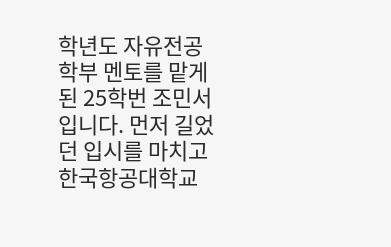학년도 자유전공학부 멘토를 맡게 된 25학번 조민서입니다. 먼저 길었던 입시를 마치고 한국항공대학교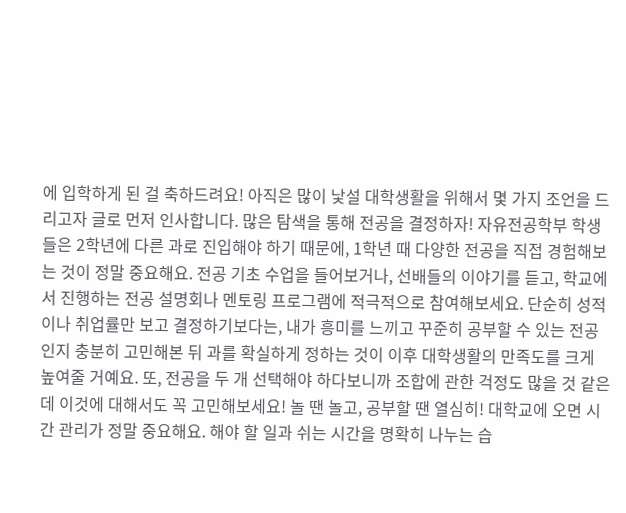에 입학하게 된 걸 축하드려요! 아직은 많이 낯설 대학생활을 위해서 몇 가지 조언을 드리고자 글로 먼저 인사합니다. 많은 탐색을 통해 전공을 결정하자! 자유전공학부 학생들은 2학년에 다른 과로 진입해야 하기 때문에, 1학년 때 다양한 전공을 직접 경험해보는 것이 정말 중요해요. 전공 기초 수업을 들어보거나, 선배들의 이야기를 듣고, 학교에서 진행하는 전공 설명회나 멘토링 프로그램에 적극적으로 참여해보세요. 단순히 성적이나 취업률만 보고 결정하기보다는, 내가 흥미를 느끼고 꾸준히 공부할 수 있는 전공인지 충분히 고민해본 뒤 과를 확실하게 정하는 것이 이후 대학생활의 만족도를 크게 높여줄 거예요. 또, 전공을 두 개 선택해야 하다보니까 조합에 관한 걱정도 많을 것 같은데 이것에 대해서도 꼭 고민해보세요! 놀 땐 놀고, 공부할 땐 열심히! 대학교에 오면 시간 관리가 정말 중요해요. 해야 할 일과 쉬는 시간을 명확히 나누는 습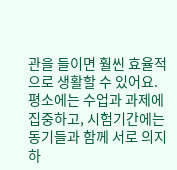관을 들이면 훨씬 효율적으로 생활할 수 있어요. 평소에는 수업과 과제에 집중하고, 시험기간에는 동기들과 함께 서로 의지하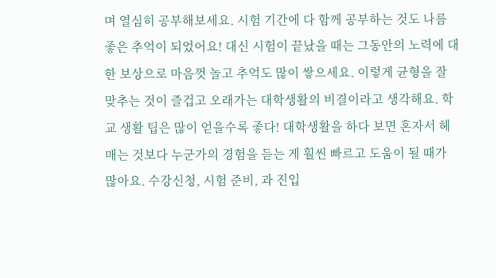며 열심히 공부해보세요. 시험 기간에 다 함께 공부하는 것도 나름 좋은 추억이 되었어요! 대신 시험이 끝났을 때는 그동안의 노력에 대한 보상으로 마음껏 놀고 추억도 많이 쌓으세요. 이렇게 균형을 잘 맞추는 것이 즐겁고 오래가는 대학생활의 비결이라고 생각해요. 학교 생활 팁은 많이 얻을수록 좋다! 대학생활을 하다 보면 혼자서 헤매는 것보다 누군가의 경험을 듣는 게 훨씬 빠르고 도움이 될 때가 많아요. 수강신청, 시험 준비, 과 진입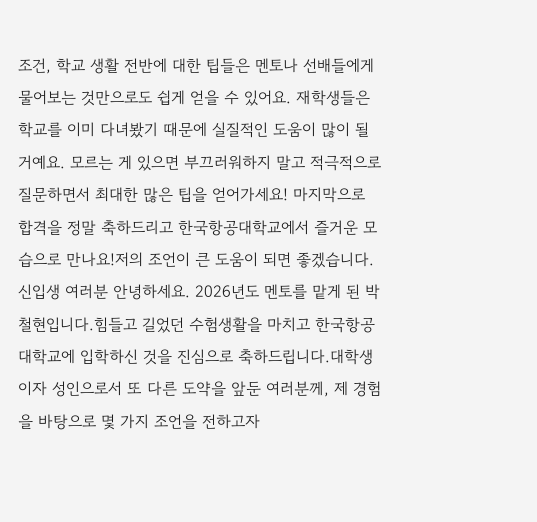조건, 학교 생활 전반에 대한 팁들은 멘토나 선배들에게 물어보는 것만으로도 쉽게 얻을 수 있어요. 재학생들은 학교를 이미 다녀봤기 때문에 실질적인 도움이 많이 될거예요. 모르는 게 있으면 부끄러워하지 말고 적극적으로 질문하면서 최대한 많은 팁을 얻어가세요! 마지막으로 합격을 정말 축하드리고 한국항공대학교에서 즐거운 모습으로 만나요!저의 조언이 큰 도움이 되면 좋겠습니다.
신입생 여러분 안녕하세요. 2026년도 멘토를 맡게 된 박철현입니다.힘들고 길었던 수험생활을 마치고 한국항공대학교에 입학하신 것을 진심으로 축하드립니다.대학생이자 성인으로서 또 다른 도약을 앞둔 여러분께, 제 경험을 바탕으로 몇 가지 조언을 전하고자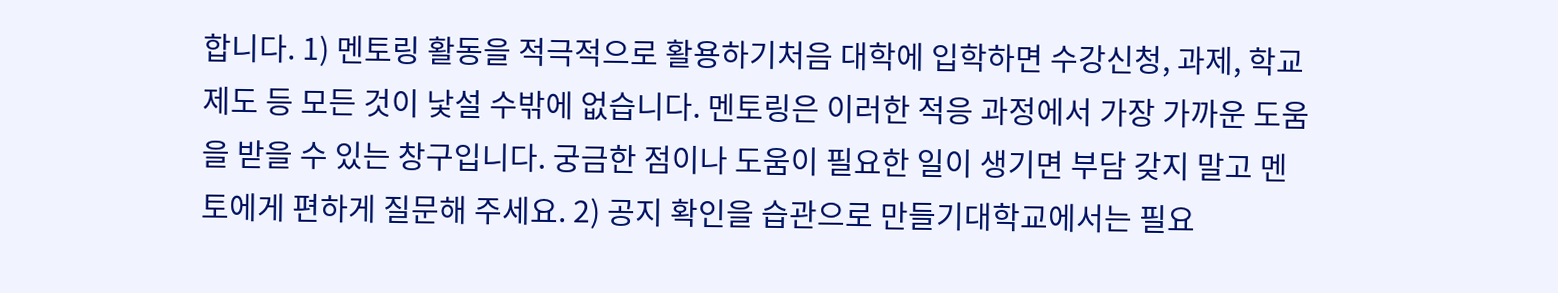합니다. 1) 멘토링 활동을 적극적으로 활용하기처음 대학에 입학하면 수강신청, 과제, 학교 제도 등 모든 것이 낯설 수밖에 없습니다. 멘토링은 이러한 적응 과정에서 가장 가까운 도움을 받을 수 있는 창구입니다. 궁금한 점이나 도움이 필요한 일이 생기면 부담 갖지 말고 멘토에게 편하게 질문해 주세요. 2) 공지 확인을 습관으로 만들기대학교에서는 필요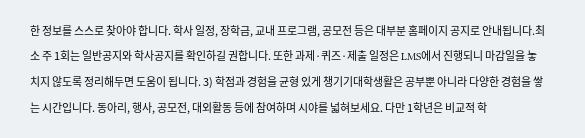한 정보를 스스로 찾아야 합니다. 학사 일정, 장학금, 교내 프로그램, 공모전 등은 대부분 홈페이지 공지로 안내됩니다.최소 주 1회는 일반공지와 학사공지를 확인하길 권합니다. 또한 과제·퀴즈·제출 일정은 LMS에서 진행되니 마감일을 놓치지 않도록 정리해두면 도움이 됩니다. 3) 학점과 경험을 균형 있게 챙기기대학생활은 공부뿐 아니라 다양한 경험을 쌓는 시간입니다. 동아리, 행사, 공모전, 대외활동 등에 참여하며 시야를 넓혀보세요. 다만 1학년은 비교적 학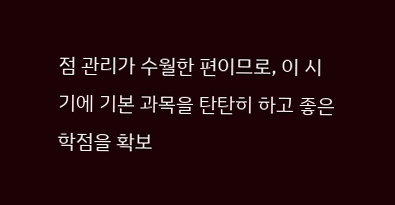점 관리가 수월한 편이므로, 이 시기에 기본 과목을 탄탄히 하고 좋은 학점을 확보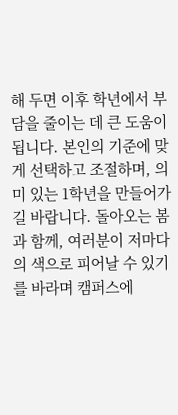해 두면 이후 학년에서 부담을 줄이는 데 큰 도움이 됩니다. 본인의 기준에 맞게 선택하고 조절하며, 의미 있는 1학년을 만들어가길 바랍니다. 돌아오는 봄과 함께, 여러분이 저마다의 색으로 피어날 수 있기를 바라며 캠퍼스에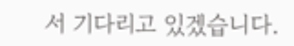서 기다리고 있겠습니다.